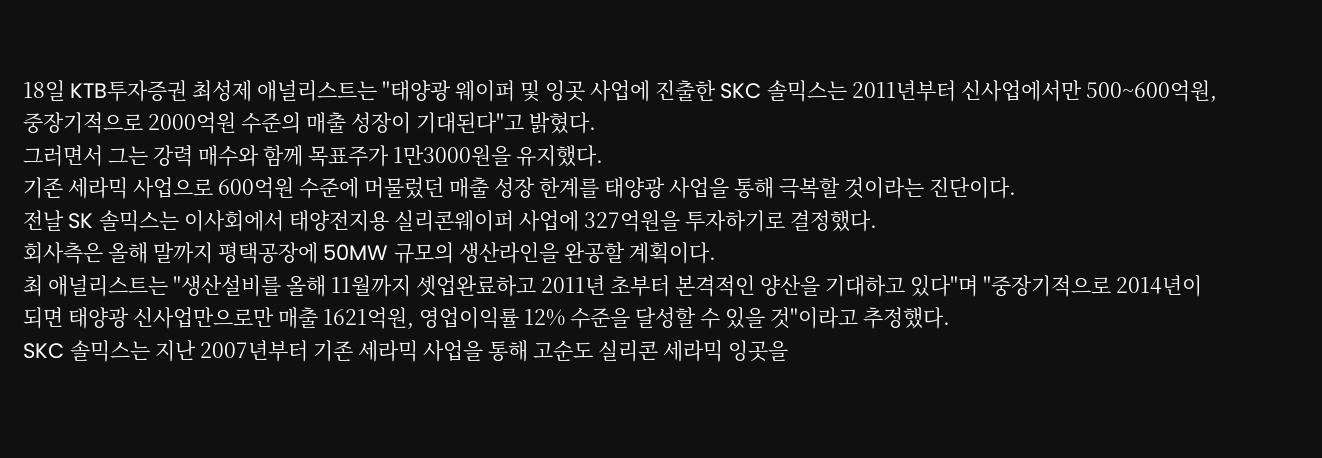18일 KTB투자증권 최성제 애널리스트는 "태양광 웨이퍼 및 잉곳 사업에 진출한 SKC 솔믹스는 2011년부터 신사업에서만 500~600억원, 중장기적으로 2000억원 수준의 매출 성장이 기대된다"고 밝혔다.
그러면서 그는 강력 매수와 함께 목표주가 1만3000원을 유지했다.
기존 세라믹 사업으로 600억원 수준에 머물렀던 매출 성장 한계를 태양광 사업을 통해 극복할 것이라는 진단이다.
전날 SK 솔믹스는 이사회에서 태양전지용 실리콘웨이퍼 사업에 327억원을 투자하기로 결정했다.
회사측은 올해 말까지 평택공장에 50MW 규모의 생산라인을 완공할 계획이다.
최 애널리스트는 "생산설비를 올해 11월까지 셋업완료하고 2011년 초부터 본격적인 양산을 기대하고 있다"며 "중장기적으로 2014년이 되면 태양광 신사업만으로만 매출 1621억원, 영업이익률 12% 수준을 달성할 수 있을 것"이라고 추정했다.
SKC 솔믹스는 지난 2007년부터 기존 세라믹 사업을 통해 고순도 실리콘 세라믹 잉곳을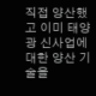직접 양산했고 이미 태양광 신사업에 대한 양산 기술을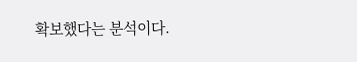확보했다는 분석이다.